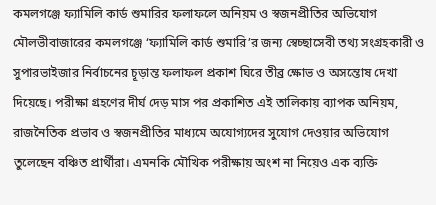কমলগঞ্জে ফ্যামিলি কার্ড শুমারির ফলাফলে অনিয়ম ও স্বজনপ্রীতির অভিযোগ
মৌলভীবাজারের কমলগঞ্জে ‘ফ্যামিলি কার্ড শুমারি’র জন্য স্বেচ্ছাসেবী তথ্য সংগ্রহকারী ও সুপারভাইজার নির্বাচনের চূড়ান্ত ফলাফল প্রকাশ ঘিরে তীব্র ক্ষোভ ও অসন্তোষ দেখা দিয়েছে। পরীক্ষা গ্রহণের দীর্ঘ দেড় মাস পর প্রকাশিত এই তালিকায় ব্যাপক অনিয়ম, রাজনৈতিক প্রভাব ও স্বজনপ্রীতির মাধ্যমে অযোগ্যদের সুযোগ দেওয়ার অভিযোগ তুলেছেন বঞ্চিত প্রার্থীরা। এমনকি মৌখিক পরীক্ষায় অংশ না নিয়েও এক ব্যক্তি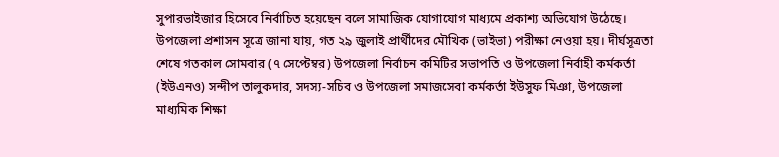সুপারভাইজার হিসেবে নির্বাচিত হয়েছেন বলে সামাজিক যোগাযোগ মাধ্যমে প্রকাশ্য অভিযোগ উঠেছে।
উপজেলা প্রশাসন সূত্রে জানা যায়, গত ২৯ জুলাই প্রার্থীদের মৌখিক (ভাইভা) পরীক্ষা নেওয়া হয়। দীর্ঘসূত্রতা শেষে গতকাল সোমবার (৭ সেপ্টেম্বর) উপজেলা নির্বাচন কমিটির সভাপতি ও উপজেলা নির্বাহী কর্মকর্তা (ইউএনও) সন্দীপ তালুকদার, সদস্য-সচিব ও উপজেলা সমাজসেবা কর্মকর্তা ইউসুফ মিঞা, উপজেলা মাধ্যমিক শিক্ষা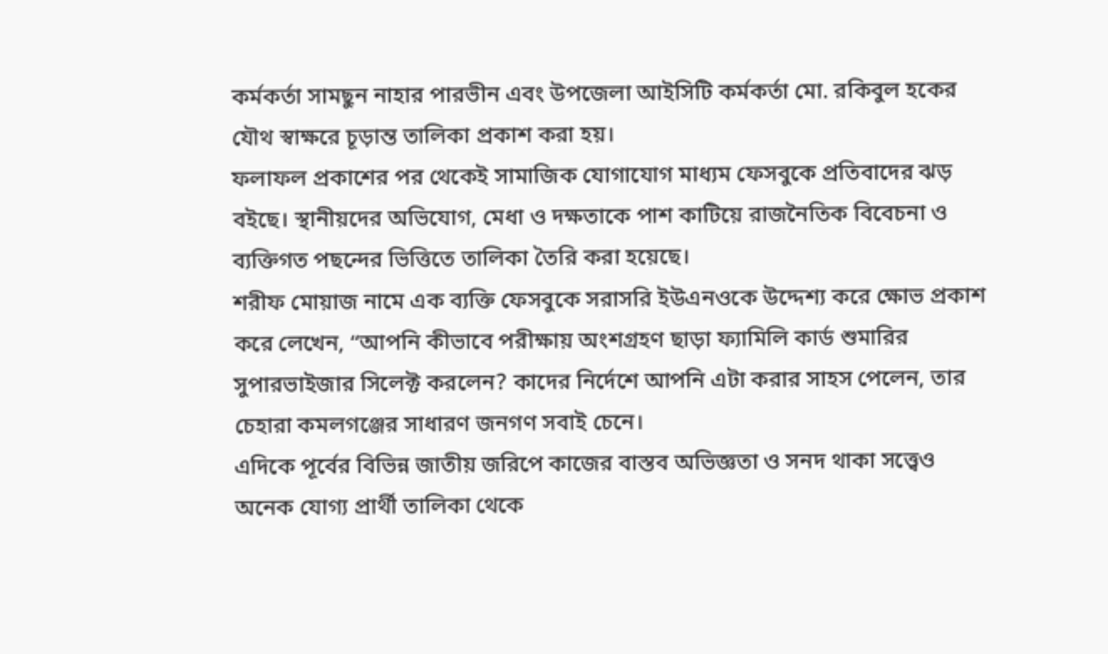কর্মকর্তা সামছুন নাহার পারভীন এবং উপজেলা আইসিটি কর্মকর্তা মো. রকিবুল হকের যৌথ স্বাক্ষরে চূড়ান্ত তালিকা প্রকাশ করা হয়।
ফলাফল প্রকাশের পর থেকেই সামাজিক যোগাযোগ মাধ্যম ফেসবুকে প্রতিবাদের ঝড় বইছে। স্থানীয়দের অভিযোগ, মেধা ও দক্ষতাকে পাশ কাটিয়ে রাজনৈতিক বিবেচনা ও ব্যক্তিগত পছন্দের ভিত্তিতে তালিকা তৈরি করা হয়েছে।
শরীফ মোয়াজ নামে এক ব্যক্তি ফেসবুকে সরাসরি ইউএনওকে উদ্দেশ্য করে ক্ষোভ প্রকাশ করে লেখেন, “আপনি কীভাবে পরীক্ষায় অংশগ্রহণ ছাড়া ফ্যামিলি কার্ড শুমারির সুপারভাইজার সিলেক্ট করলেন? কাদের নির্দেশে আপনি এটা করার সাহস পেলেন, তার চেহারা কমলগঞ্জের সাধারণ জনগণ সবাই চেনে।
এদিকে পূর্বের বিভিন্ন জাতীয় জরিপে কাজের বাস্তব অভিজ্ঞতা ও সনদ থাকা সত্ত্বেও অনেক যোগ্য প্রার্থী তালিকা থেকে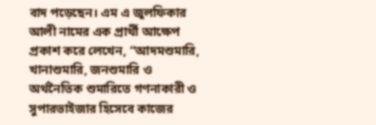বাদ পড়েছেন। এম এ জুলফিকার আলী নামের এক প্রার্থী আক্ষেপ প্রকাশ করে লেখেন, “আদমশুমারি, খানাশুমারি, জনশুমারি ও অর্থনৈতিক শুমারিতে গণনাকারী ও সুপারভাইজার হিসেবে কাজের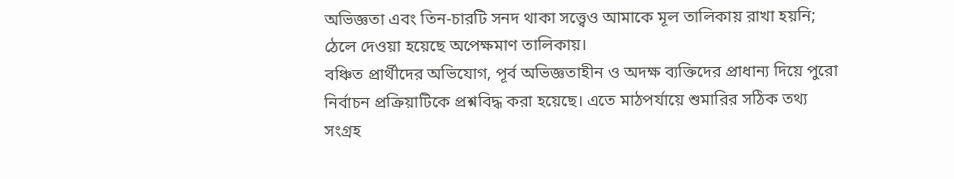অভিজ্ঞতা এবং তিন-চারটি সনদ থাকা সত্ত্বেও আমাকে মূল তালিকায় রাখা হয়নি; ঠেলে দেওয়া হয়েছে অপেক্ষমাণ তালিকায়।
বঞ্চিত প্রার্থীদের অভিযোগ, পূর্ব অভিজ্ঞতাহীন ও অদক্ষ ব্যক্তিদের প্রাধান্য দিয়ে পুরো নির্বাচন প্রক্রিয়াটিকে প্রশ্নবিদ্ধ করা হয়েছে। এতে মাঠপর্যায়ে শুমারির সঠিক তথ্য সংগ্রহ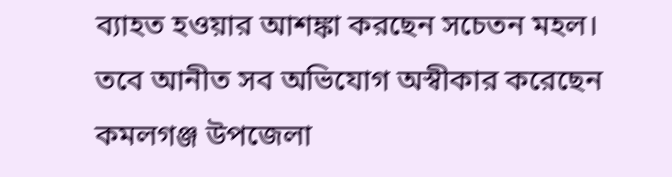ব্যাহত হওয়ার আশঙ্কা করছেন সচেতন মহল।
তবে আনীত সব অভিযোগ অস্বীকার করেছেন কমলগঞ্জ উপজেলা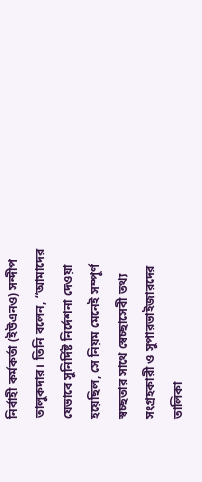নির্বাহী কর্মকর্তা (ইউএনও) সন্দীপ তালুকদার। তিনি বলেন, “আমাদের যেভাবে সুনির্দিষ্ট নির্দেশনা দেওয়া হয়েছিল, সে নিয়ম মেনেই সম্পূর্ণ স্বচ্ছতার সাথে স্বেচ্ছাসেবী তথ্য সংগ্রহকারী ও সুপারভাইজারদের তালিকা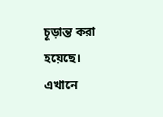চূড়ান্ত করা হয়েছে। এখানে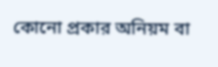কোনো প্রকার অনিয়ম বা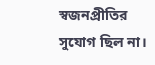স্বজনপ্রীতির সুযোগ ছিল না।